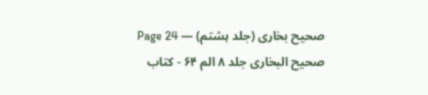صحیح بخاری (جلد ہشتم) — Page 24
صحیح البخاری جلد ۸ الم ۶۴ - کتاب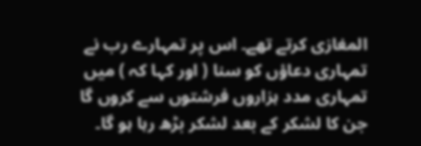المغازی کرتے تھے۔ اس پر تمہارے رب نے تمہاری دعاؤں کو سنا ( اور کہا کہ ) میں تمہاری مدد ہزاروں فرشتوں سے کروں گا جن کا لشکر کے بعد لشکر بڑھ رہا ہو گا۔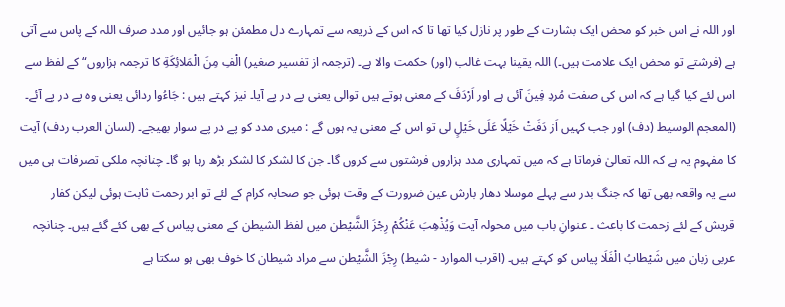اور اللہ نے اس خبر کو محض ایک بشارت کے طور پر نازل کیا تھا تا کہ اس کے ذریعہ سے تمہارے دل مطمئن ہو جائیں اور مدد صرف اللہ کے پاس سے آتی ہے (فرشتے تو محض ایک علامت ہیں۔) اللہ یقینا بہت غالب (اور) حکمت والا ہے۔ (ترجمہ از تفسیر صغیر) الْفِ مِنَ الْمَلائِكَةِ کا ترجمہ ہزاروں“ کے لفظ سے اس لئے کیا گیا ہے کہ اس کی صفت مُردِ فِینَ آئی ہے اور اَرْدَفَ کے معنی ہوتے ہیں توالی یعنی پے در پے آیا۔ نیز کہتے ہیں : جَاءُوا ردائی یعنی وہ پے در پے آئے۔ (المعجم الوسيط (دف) اور جب کہیں اَز دَفَتْ خَيْلًا عَلَى خَيْلٍ لی تو اس کے معنی یہ ہوں گے : میری مدد کو پے در پے سوار بھیجے۔ (لسان العرب ردف) آیت کا مفہوم یہ ہے کہ اللہ تعالیٰ فرماتا ہے کہ میں تمہاری مدد ہزاروں فرشتوں سے کروں گا۔ جن کا لشکر کا لشکر بڑھ رہا ہو گا۔ چنانچہ ملکی تصرفات ہی میں سے یہ واقعہ بھی تھا کہ جنگ بدر سے پہلے موسلا دھار بارش عین ضرورت کے وقت ہوئی جو صحابہ کرام کے لئے تو ابر رحمت ثابت ہوئی لیکن کفار قریش کے لئے زحمت کا باعث ۔ عنوانِ باب میں محولہ آیت وَيُذْهِبَ عَنْكُمْ رِجْزَ الشَّيْطن میں لفظ الشیطن کے معنی پیاس کے بھی کئے گئے ہیں۔ چنانچہ عربی زبان میں شَيْطابُ الْفَلَا پیاس کو کہتے ہیں۔ (اقرب الموارد - شيط) رِجْزَ الشَّيْطن سے مراد شیطان کا خوف بھی ہو سکتا ہے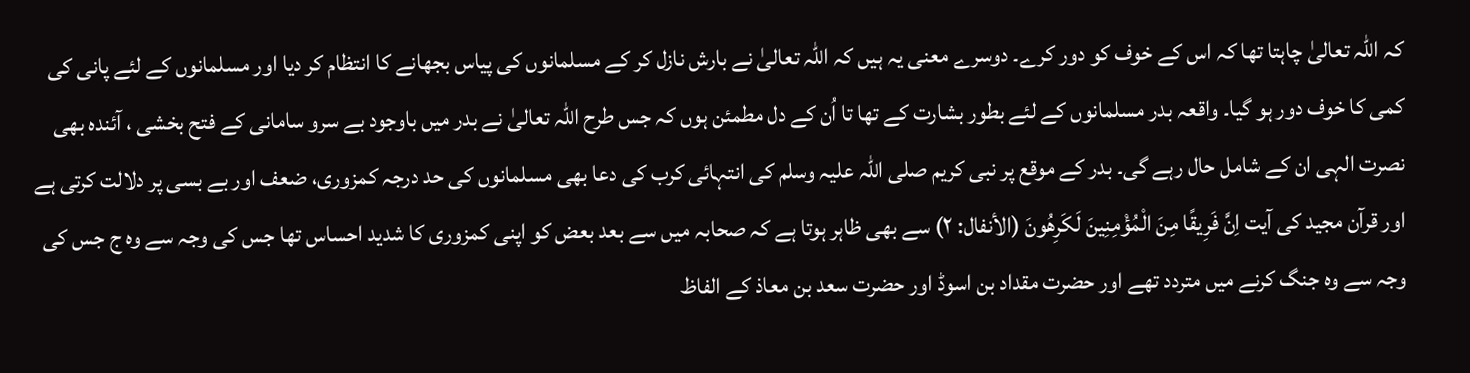کہ اللہ تعالیٰ چاہتا تھا کہ اس کے خوف کو دور کرے۔ دوسرے معنی یہ ہیں کہ اللہ تعالیٰ نے بارش نازل کر کے مسلمانوں کی پیاس بجھانے کا انتظام کر دیا اور مسلمانوں کے لئے پانی کی کمی کا خوف دور ہو گیا۔ واقعہ بدر مسلمانوں کے لئے بطور بشارت کے تھا تا اُن کے دل مطمئن ہوں کہ جس طرح اللہ تعالیٰ نے بدر میں باوجود بے سرو سامانی کے فتح بخشی ، آئندہ بھی نصرت الہی ان کے شامل حال رہے گی۔ بدر کے موقع پر نبی کریم صلی اللہ علیہ وسلم کی انتہائی کرب کی دعا بھی مسلمانوں کی حد درجہ کمزوری، ضعف اور بے بسی پر دلالت کرتی ہے اور قرآن مجید کی آیت اِنَّ فَرِيقًا مِنَ الْمُؤْمِنِينَ لَكَرِهُونَ (الأنفال: ۲) سے بھی ظاہر ہوتا ہے کہ صحابہ میں سے بعد بعض کو اپنی کمزوری کا شدید احساس تھا جس کی وجہ سے وہ ج جس کی وجہ سے وہ جنگ کرنے میں متردد تھے اور حضرت مقداد بن اسوڈ اور حضرت سعد بن معاذ کے الفاظ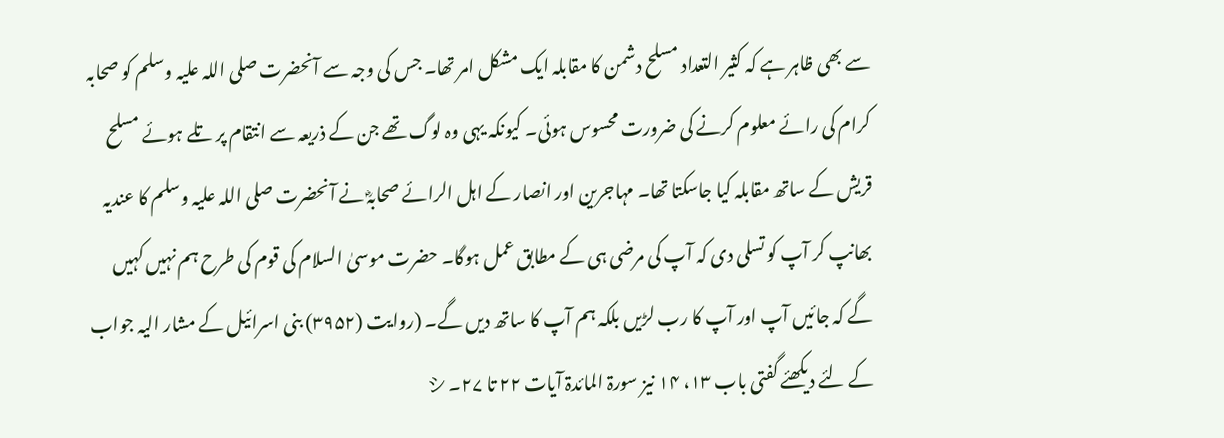سے بھی ظاہر ہے کہ کثیر التعداد مسلح دشمن کا مقابلہ ایک مشکل امر تھا۔ جس کی وجہ سے آنحضرت صلی اللہ علیہ وسلم کو صحابہ کرام کی رائے معلوم کرنے کی ضرورت محسوس ہوئی۔ کیونکہ یہی وہ لوگ تھے جن کے ذریعہ سے انتقام پر تلے ہوئے مسلح قریش کے ساتھ مقابلہ کیا جاسکتا تھا۔ مہاجرین اور انصار کے اہل الرائے صحابہؓ نے آنحضرت صلی اللہ علیہ وسلم کا عندیہ بھانپ کر آپ کو تسلی دی کہ آپ کی مرضی ہی کے مطابق عمل ہوگا۔ حضرت موسیٰ السلام کی قوم کی طرح ہم نہیں کہیں گے کہ جائیں آپ اور آپ کا رب لڑیں بلکہ ہم آپ کا ساتھ دیں گے۔ (روایت (۳۹۵۲) بنی اسرائیل کے مشار الیہ جواب کے لئے دیکھئے گفتی باب ۱۳، ۱۴ نیز سورۃ المائدۃ آیات ۲۲ تا ۲۷۔ シ